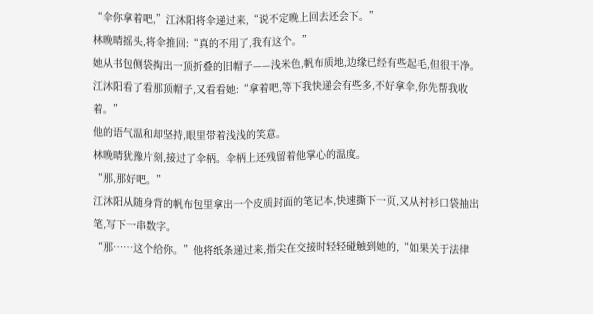“伞你拿着吧,”江沐阳将伞递过来,“说不定晚上回去还会下。”
林晚晴摇头,将伞推回:“真的不用了,我有这个。”
她从书包侧袋掏出一顶折叠的旧帽子——浅米色,帆布质地,边缘已经有些起毛,但很干净。
江沐阳看了看那顶帽子,又看看她:“拿着吧,等下我快递会有些多,不好拿伞,你先帮我收着。”
他的语气温和却坚持,眼里带着浅浅的笑意。
林晚晴犹豫片刻,接过了伞柄。伞柄上还残留着他掌心的温度。
“那,那好吧。”
江沐阳从随身背的帆布包里拿出一个皮质封面的笔记本,快速撕下一页,又从衬衫口袋抽出笔,写下一串数字。
“那……这个给你。”他将纸条递过来,指尖在交接时轻轻碰触到她的,“如果关于法律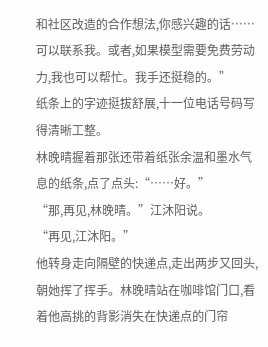和社区改造的合作想法,你感兴趣的话……可以联系我。或者,如果模型需要免费劳动力,我也可以帮忙。我手还挺稳的。”
纸条上的字迹挺拔舒展,十一位电话号码写得清晰工整。
林晚晴握着那张还带着纸张余温和墨水气息的纸条,点了点头:“……好。”
“那,再见,林晚晴。”江沐阳说。
“再见,江沐阳。”
他转身走向隔壁的快递点,走出两步又回头,朝她挥了挥手。林晚晴站在咖啡馆门口,看着他高挑的背影消失在快递点的门帘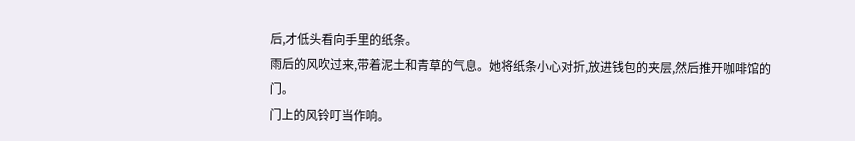后,才低头看向手里的纸条。
雨后的风吹过来,带着泥土和青草的气息。她将纸条小心对折,放进钱包的夹层,然后推开咖啡馆的门。
门上的风铃叮当作响。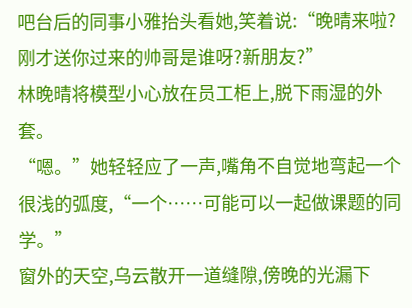吧台后的同事小雅抬头看她,笑着说:“晚晴来啦?刚才送你过来的帅哥是谁呀?新朋友?”
林晚晴将模型小心放在员工柜上,脱下雨湿的外套。
“嗯。”她轻轻应了一声,嘴角不自觉地弯起一个很浅的弧度,“一个……可能可以一起做课题的同学。”
窗外的天空,乌云散开一道缝隙,傍晚的光漏下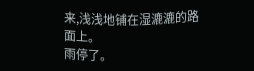来,浅浅地铺在湿漉漉的路面上。
雨停了。